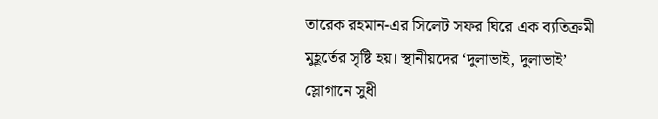তারেক রহমান-এর সিলেট সফর ঘিরে এক ব্যতিক্রমী মুহূর্তের সৃষ্টি হয়। স্থানীয়দের ‘দুলাভাই, দুলাভাই’ স্লোগানে সুধী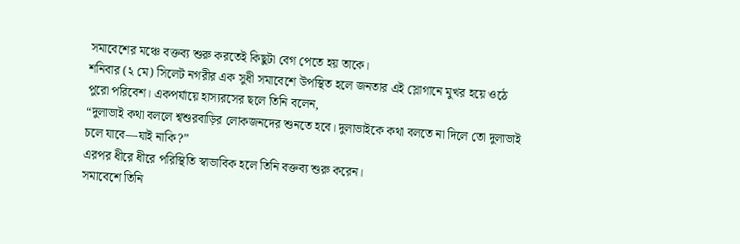সমাবেশের মঞ্চে বক্তব্য শুরু করতেই কিছুটা বেগ পেতে হয় তাকে।
শনিবার (২ মে) সিলেট নগরীর এক সুধী সমাবেশে উপস্থিত হলে জনতার এই স্লোগানে মুখর হয়ে ওঠে পুরো পরিবেশ। একপর্যায়ে হাস্যরসের ছলে তিনি বলেন,
“দুলাভাই কথা বললে শ্বশুরবাড়ির লোকজনদের শুনতে হবে। দুলাভাইকে কথা বলতে না দিলে তো দুলাভাই চলে যাবে—যাই নাকি?”
এরপর ধীরে ধীরে পরিস্থিতি স্বাভাবিক হলে তিনি বক্তব্য শুরু করেন।
সমাবেশে তিনি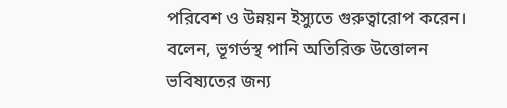পরিবেশ ও উন্নয়ন ইস্যুতে গুরুত্বারোপ করেন। বলেন, ভূগর্ভস্থ পানি অতিরিক্ত উত্তোলন ভবিষ্যতের জন্য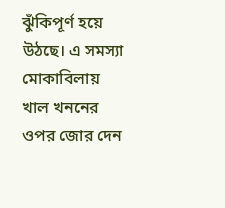ঝুঁকিপূর্ণ হয়ে উঠছে। এ সমস্যা মোকাবিলায় খাল খননের ওপর জোর দেন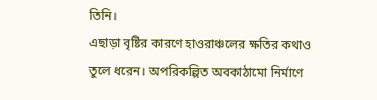তিনি।
এছাড়া বৃষ্টির কারণে হাওরাঞ্চলের ক্ষতির কথাও তুলে ধরেন। অপরিকল্পিত অবকাঠামো নির্মাণে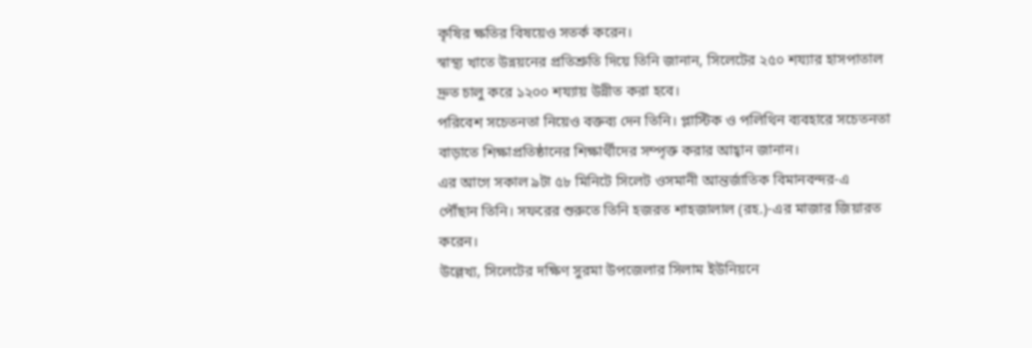কৃষির ক্ষতির বিষয়েও সতর্ক করেন।
স্বাস্থ্য খাতে উন্নয়নের প্রতিশ্রুতি দিয়ে তিনি জানান, সিলেটের ২৫০ শয্যার হাসপাতাল দ্রুত চালু করে ১২০০ শয্যায় উন্নীত করা হবে।
পরিবেশ সচেতনতা নিয়েও বক্তব্য দেন তিনি। প্লাস্টিক ও পলিথিন ব্যবহারে সচেতনতা বাড়াতে শিক্ষাপ্রতিষ্ঠানের শিক্ষার্থীদের সম্পৃক্ত করার আহ্বান জানান।
এর আগে সকাল ৯টা ৫৮ মিনিটে সিলেট ওসমানী আন্তর্জাতিক বিমানবন্দর-এ পৌঁছান তিনি। সফরের শুরুতে তিনি হজরত শাহজালাল (রহ.)-এর মাজার জিয়ারত করেন।
উল্লেখ্য, সিলেটের দক্ষিণ সুরমা উপজেলার সিলাম ইউনিয়নে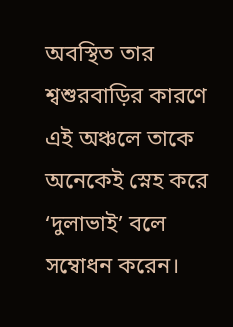অবস্থিত তার শ্বশুরবাড়ির কারণে এই অঞ্চলে তাকে অনেকেই স্নেহ করে ‘দুলাভাই’ বলে সম্বোধন করেন।